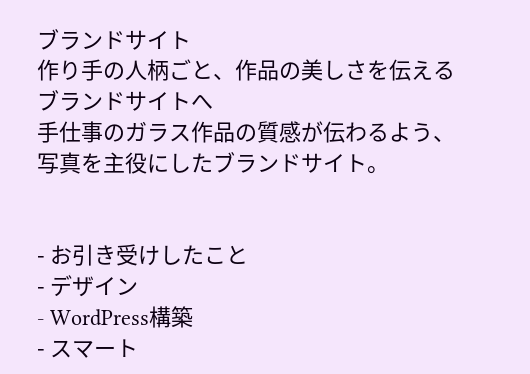ブランドサイト
作り手の人柄ごと、作品の美しさを伝えるブランドサイトへ
手仕事のガラス作品の質感が伝わるよう、写真を主役にしたブランドサイト。


- お引き受けしたこと
- デザイン
- WordPress構築
- スマート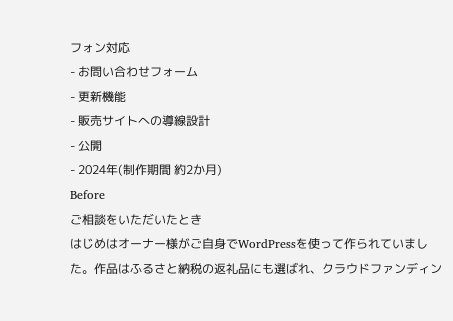フォン対応
- お問い合わせフォーム
- 更新機能
- 販売サイトへの導線設計
- 公開
- 2024年(制作期間 約2か月)
Before
ご相談をいただいたとき
はじめはオーナー様がご自身でWordPressを使って作られていました。作品はふるさと納税の返礼品にも選ばれ、クラウドファンディン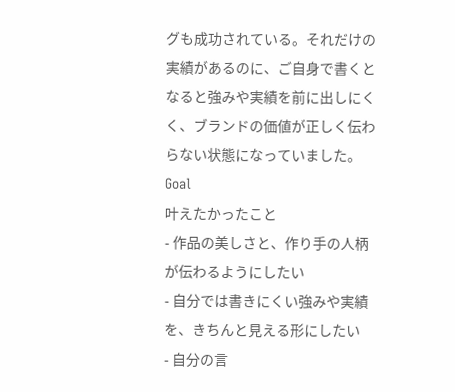グも成功されている。それだけの実績があるのに、ご自身で書くとなると強みや実績を前に出しにくく、ブランドの価値が正しく伝わらない状態になっていました。
Goal
叶えたかったこと
- 作品の美しさと、作り手の人柄が伝わるようにしたい
- 自分では書きにくい強みや実績を、きちんと見える形にしたい
- 自分の言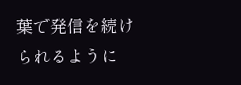葉で発信を続けられるように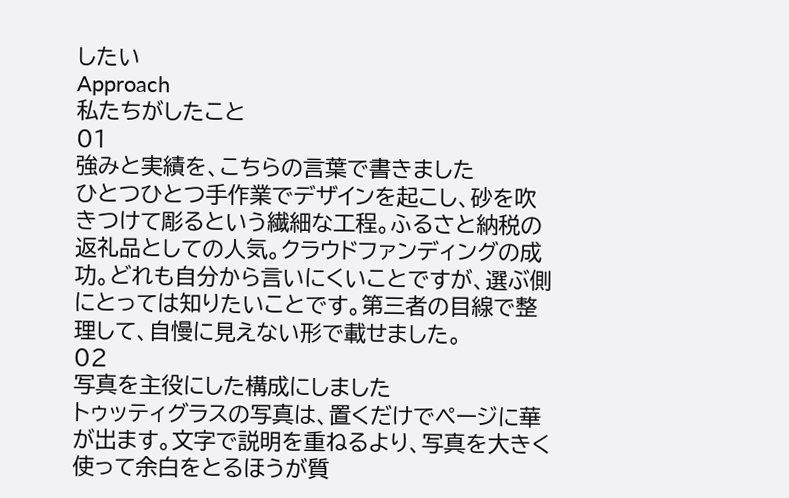したい
Approach
私たちがしたこと
01
強みと実績を、こちらの言葉で書きました
ひとつひとつ手作業でデザインを起こし、砂を吹きつけて彫るという繊細な工程。ふるさと納税の返礼品としての人気。クラウドファンディングの成功。どれも自分から言いにくいことですが、選ぶ側にとっては知りたいことです。第三者の目線で整理して、自慢に見えない形で載せました。
02
写真を主役にした構成にしました
トゥッティグラスの写真は、置くだけでページに華が出ます。文字で説明を重ねるより、写真を大きく使って余白をとるほうが質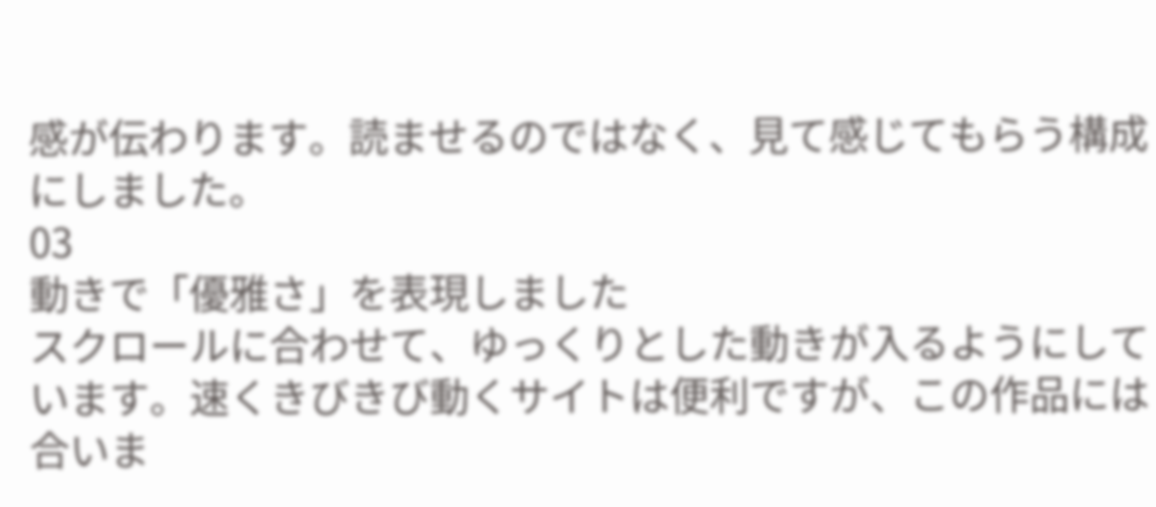感が伝わります。読ませるのではなく、見て感じてもらう構成にしました。
03
動きで「優雅さ」を表現しました
スクロールに合わせて、ゆっくりとした動きが入るようにしています。速くきびきび動くサイトは便利ですが、この作品には合いま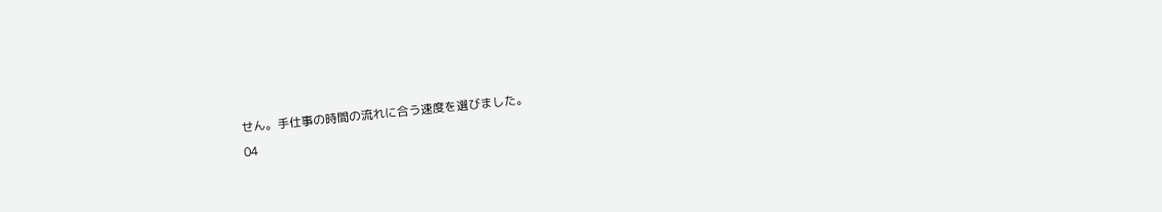せん。手仕事の時間の流れに合う速度を選びました。
04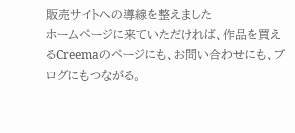販売サイトへの導線を整えました
ホームページに来ていただければ、作品を買えるCreemaのページにも、お問い合わせにも、ブログにもつながる。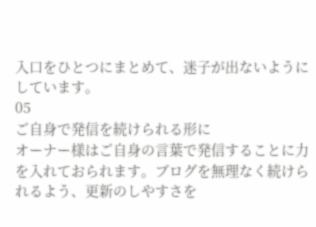入口をひとつにまとめて、迷子が出ないようにしています。
05
ご自身で発信を続けられる形に
オーナー様はご自身の言葉で発信することに力を入れておられます。ブログを無理なく続けられるよう、更新のしやすさを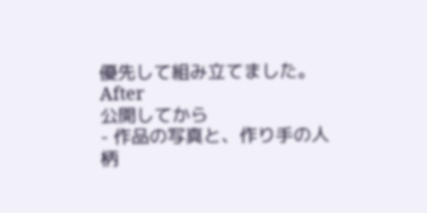優先して組み立てました。
After
公開してから
- 作品の写真と、作り手の人柄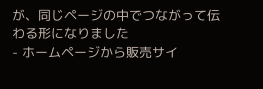が、同じページの中でつながって伝わる形になりました
- ホームページから販売サイ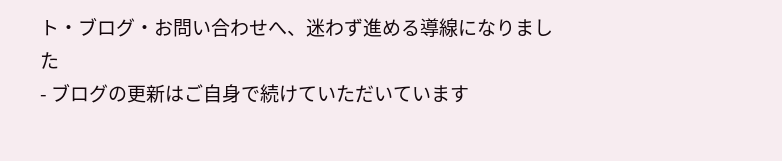ト・ブログ・お問い合わせへ、迷わず進める導線になりました
- ブログの更新はご自身で続けていただいています